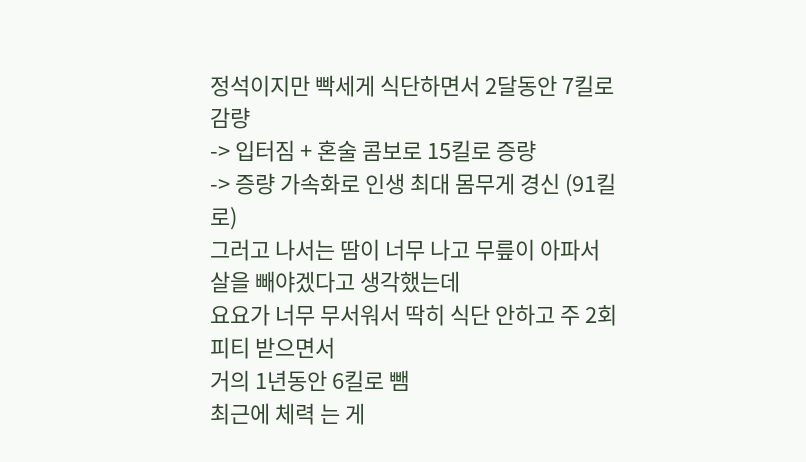정석이지만 빡세게 식단하면서 2달동안 7킬로 감량
-> 입터짐 + 혼술 콤보로 15킬로 증량
-> 증량 가속화로 인생 최대 몸무게 경신 (91킬로)
그러고 나서는 땀이 너무 나고 무릎이 아파서
살을 빼야겠다고 생각했는데
요요가 너무 무서워서 딱히 식단 안하고 주 2회 피티 받으면서
거의 1년동안 6킬로 뺌
최근에 체력 는 게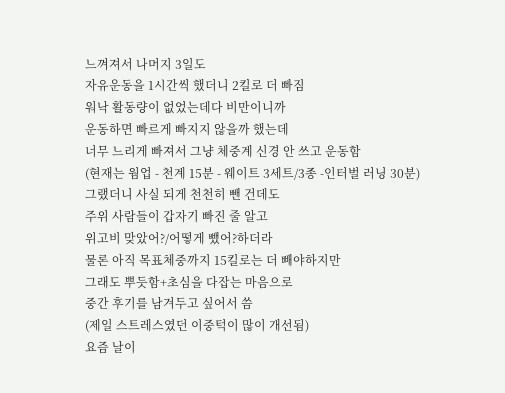느껴져서 나머지 3일도
자유운동을 1시간씩 했더니 2킬로 더 빠짐
워낙 활동량이 없었는데다 비만이니까
운동하면 빠르게 빠지지 않을까 했는데
너무 느리게 빠져서 그냥 체중계 신경 안 쓰고 운동함
(현재는 웜업 - 천계 15분 - 웨이트 3세트/3종 -인터벌 러닝 30분)
그랬더니 사실 되게 천천히 뺀 건데도
주위 사람들이 갑자기 빠진 줄 알고
위고비 맞았어?/어떻게 뺐어?하더라
물론 아직 목표체중까지 15킬로는 더 빼야하지만
그래도 뿌듯함+초심을 다잡는 마음으로
중간 후기를 남겨두고 싶어서 씀
(제일 스트레스였던 이중턱이 많이 개선됨)
요즘 날이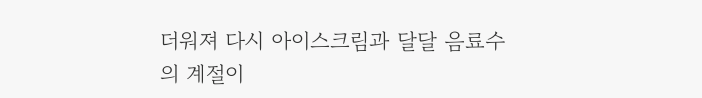더워져 다시 아이스크림과 달달 음료수의 계절이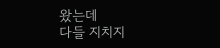왔는데
다들 지치지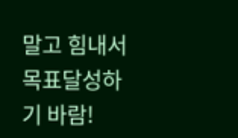말고 힘내서 목표달성하기 바람!